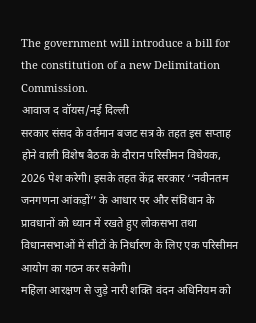The government will introduce a bill for the constitution of a new Delimitation Commission.
आवाज द वॉयस/नई दिल्ली
सरकार संसद के वर्तमान बजट सत्र के तहत इस सप्ताह होने वाली विशेष बैठक के दौरान परिसीमन विधेयक, 2026 पेश करेगी। इसके तहत केंद्र सरकार ‘‘नवीनतम जनगणना आंकड़ों’’ के आधार पर और संविधान के प्रावधानों को ध्यान में रखते हुए लोकसभा तथा विधानसभाओं में सीटों के निर्धारण के लिए एक परिसीमन आयोग का गठन कर सकेगी।
महिला आरक्षण से जुड़े नारी शक्ति वंदन अधिनियम को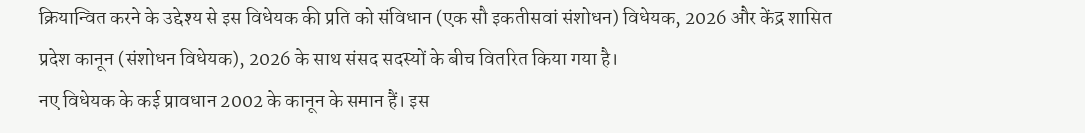क्रियान्वित करने के उद्देश्य से इस विधेयक की प्रति को संविधान (एक सौ इकतीसवां संशोधन) विधेयक, 2026 और केंद्र शासित प्रदेश कानून (संशोधन विधेयक), 2026 के साथ संसद सदस्यों के बीच वितरित किया गया है।
नए विधेयक के कई प्रावधान 2002 के कानून के समान हैं। इस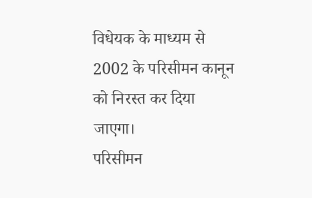विधेयक के माध्यम से 2002 के परिसीमन कानून को निरस्त कर दिया जाएगा।
परिसीमन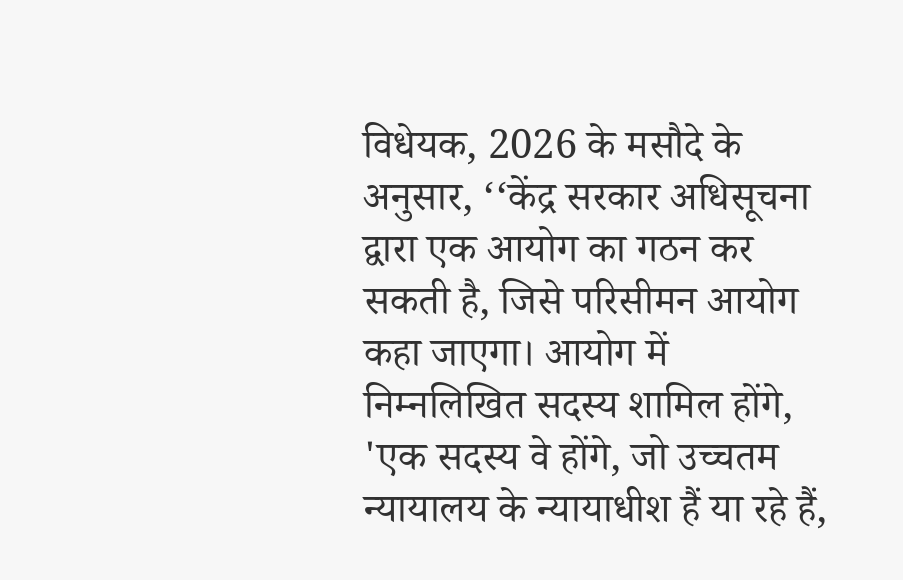विधेयक, 2026 के मसौदे के अनुसार, ‘‘केंद्र सरकार अधिसूचना द्वारा एक आयोग का गठन कर सकती है, जिसे परिसीमन आयोग कहा जाएगा। आयोग में निम्नलिखित सदस्य शामिल होंगे, 'एक सदस्य वे होंगे, जो उच्चतम न्यायालय के न्यायाधीश हैं या रहे हैं,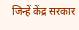जिन्हें केंद्र सरकार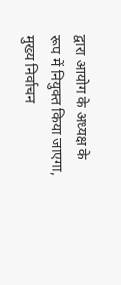द्वारा आयोग के अध्यक्ष के रूप में नियुक्त किया जाएगा, मुख्य निर्वाचन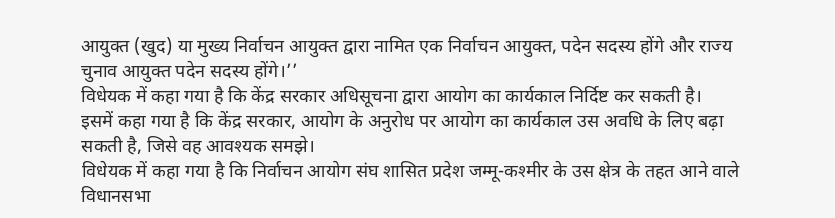आयुक्त (खुद) या मुख्य निर्वाचन आयुक्त द्वारा नामित एक निर्वाचन आयुक्त, पदेन सदस्य होंगे और राज्य चुनाव आयुक्त पदेन सदस्य होंगे।’’
विधेयक में कहा गया है कि केंद्र सरकार अधिसूचना द्वारा आयोग का कार्यकाल निर्दिष्ट कर सकती है।
इसमें कहा गया है कि केंद्र सरकार, आयोग के अनुरोध पर आयोग का कार्यकाल उस अवधि के लिए बढ़ा सकती है, जिसे वह आवश्यक समझे।
विधेयक में कहा गया है कि निर्वाचन आयोग संघ शासित प्रदेश जम्मू-कश्मीर के उस क्षेत्र के तहत आने वाले विधानसभा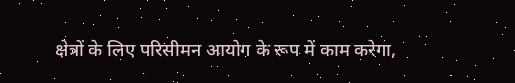क्षेत्रों के लिए परिसीमन आयोग के रूप में काम करेगा,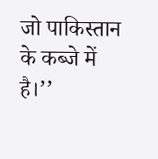जो पाकिस्तान के कब्जे में है।’’